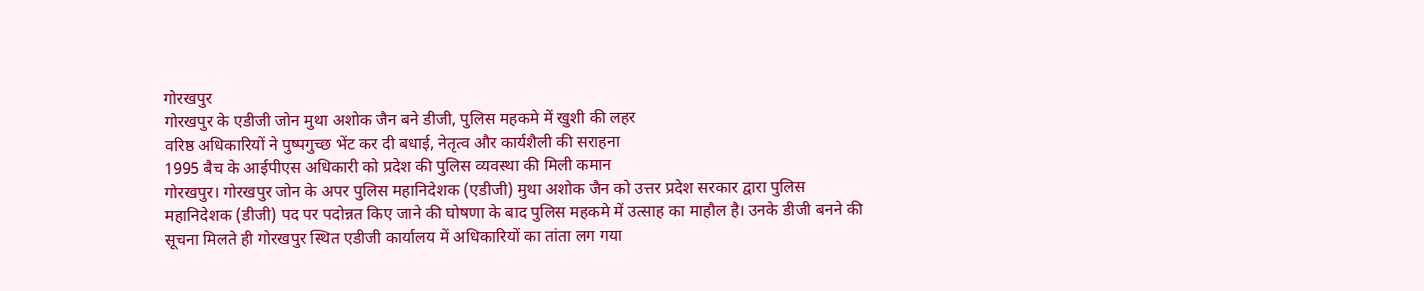गोरखपुर
गोरखपुर के एडीजी जोन मुथा अशोक जैन बने डीजी, पुलिस महकमे में खुशी की लहर
वरिष्ठ अधिकारियों ने पुष्पगुच्छ भेंट कर दी बधाई, नेतृत्व और कार्यशैली की सराहना
1995 बैच के आईपीएस अधिकारी को प्रदेश की पुलिस व्यवस्था की मिली कमान
गोरखपुर। गोरखपुर जोन के अपर पुलिस महानिदेशक (एडीजी) मुथा अशोक जैन को उत्तर प्रदेश सरकार द्वारा पुलिस महानिदेशक (डीजी) पद पर पदोन्नत किए जाने की घोषणा के बाद पुलिस महकमे में उत्साह का माहौल है। उनके डीजी बनने की सूचना मिलते ही गोरखपुर स्थित एडीजी कार्यालय में अधिकारियों का तांता लग गया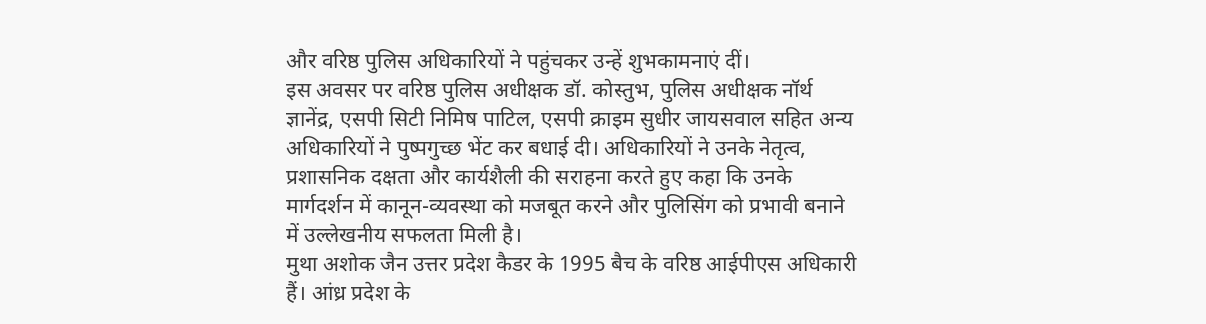और वरिष्ठ पुलिस अधिकारियों ने पहुंचकर उन्हें शुभकामनाएं दीं।
इस अवसर पर वरिष्ठ पुलिस अधीक्षक डॉ. कोस्तुभ, पुलिस अधीक्षक नॉर्थ ज्ञानेंद्र, एसपी सिटी निमिष पाटिल, एसपी क्राइम सुधीर जायसवाल सहित अन्य अधिकारियों ने पुष्पगुच्छ भेंट कर बधाई दी। अधिकारियों ने उनके नेतृत्व, प्रशासनिक दक्षता और कार्यशैली की सराहना करते हुए कहा कि उनके मार्गदर्शन में कानून-व्यवस्था को मजबूत करने और पुलिसिंग को प्रभावी बनाने में उल्लेखनीय सफलता मिली है।
मुथा अशोक जैन उत्तर प्रदेश कैडर के 1995 बैच के वरिष्ठ आईपीएस अधिकारी हैं। आंध्र प्रदेश के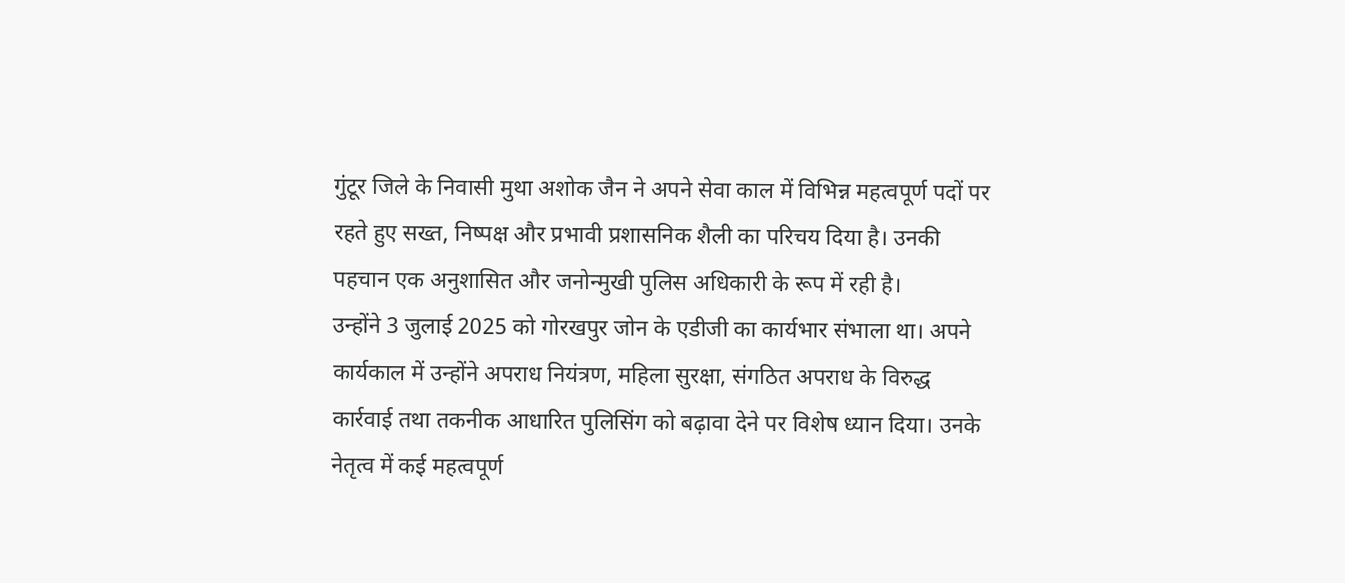गुंटूर जिले के निवासी मुथा अशोक जैन ने अपने सेवा काल में विभिन्न महत्वपूर्ण पदों पर रहते हुए सख्त, निष्पक्ष और प्रभावी प्रशासनिक शैली का परिचय दिया है। उनकी पहचान एक अनुशासित और जनोन्मुखी पुलिस अधिकारी के रूप में रही है।
उन्होंने 3 जुलाई 2025 को गोरखपुर जोन के एडीजी का कार्यभार संभाला था। अपने कार्यकाल में उन्होंने अपराध नियंत्रण, महिला सुरक्षा, संगठित अपराध के विरुद्ध कार्रवाई तथा तकनीक आधारित पुलिसिंग को बढ़ावा देने पर विशेष ध्यान दिया। उनके नेतृत्व में कई महत्वपूर्ण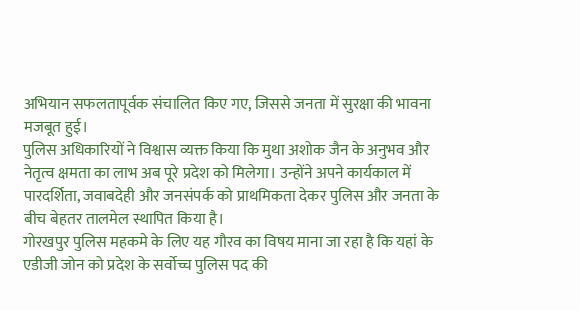अभियान सफलतापूर्वक संचालित किए गए, जिससे जनता में सुरक्षा की भावना मजबूत हुई।
पुलिस अधिकारियों ने विश्वास व्यक्त किया कि मुथा अशोक जैन के अनुभव और नेतृत्व क्षमता का लाभ अब पूरे प्रदेश को मिलेगा। उन्होंने अपने कार्यकाल में पारदर्शिता, जवाबदेही और जनसंपर्क को प्राथमिकता देकर पुलिस और जनता के बीच बेहतर तालमेल स्थापित किया है।
गोरखपुर पुलिस महकमे के लिए यह गौरव का विषय माना जा रहा है कि यहां के एडीजी जोन को प्रदेश के सर्वोच्च पुलिस पद की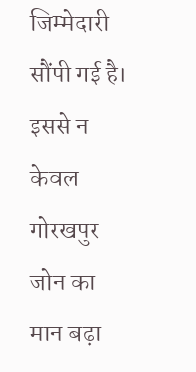जिम्मेदारी सौंपी गई है। इससे न केवल गोरखपुर जोन का मान बढ़ा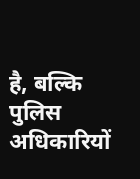है, बल्कि पुलिस अधिकारियों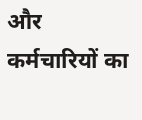और कर्मचारियों का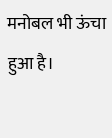मनोबल भी ऊंचा हुआ है।